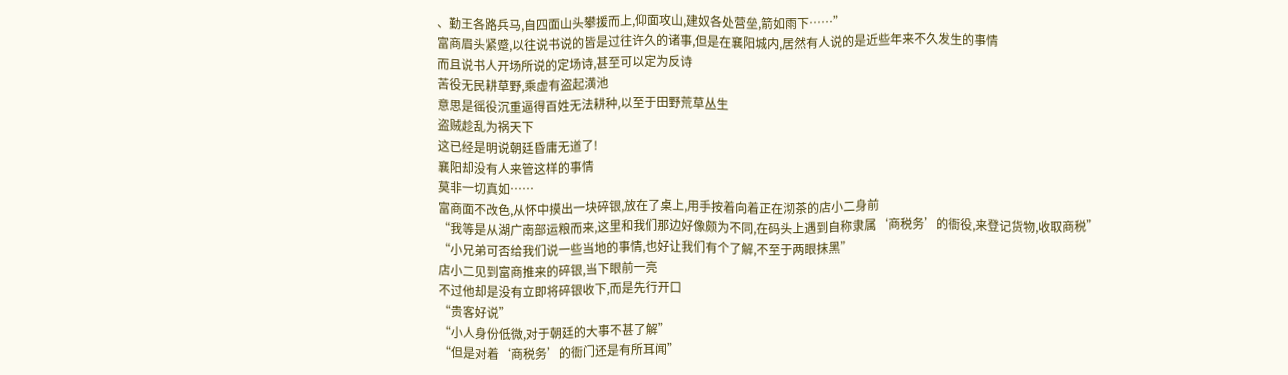、勤王各路兵马,自四面山头攀援而上,仰面攻山,建奴各处营垒,箭如雨下……”
富商眉头紧蹙,以往说书说的皆是过往许久的诸事,但是在襄阳城内,居然有人说的是近些年来不久发生的事情
而且说书人开场所说的定场诗,甚至可以定为反诗
苦役无民耕草野,乘虚有盗起潢池
意思是徭役沉重逼得百姓无法耕种,以至于田野荒草丛生
盗贼趁乱为祸天下
这已经是明说朝廷昏庸无道了!
襄阳却没有人来管这样的事情
莫非一切真如……
富商面不改色,从怀中摸出一块碎银,放在了桌上,用手按着向着正在沏茶的店小二身前
“我等是从湖广南部运粮而来,这里和我们那边好像颇为不同,在码头上遇到自称隶属‘商税务’的衙役,来登记货物,收取商税”
“小兄弟可否给我们说一些当地的事情,也好让我们有个了解,不至于两眼抹黑”
店小二见到富商推来的碎银,当下眼前一亮
不过他却是没有立即将碎银收下,而是先行开口
“贵客好说”
“小人身份低微,对于朝廷的大事不甚了解”
“但是对着‘商税务’的衙门还是有所耳闻”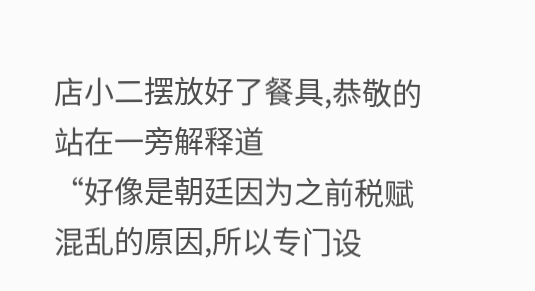店小二摆放好了餐具,恭敬的站在一旁解释道
“好像是朝廷因为之前税赋混乱的原因,所以专门设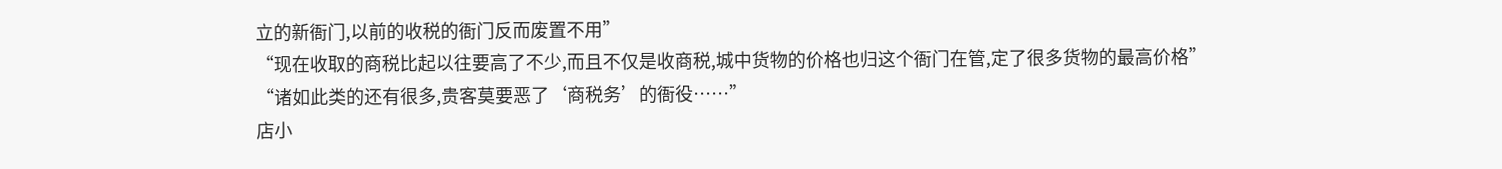立的新衙门,以前的收税的衙门反而废置不用”
“现在收取的商税比起以往要高了不少,而且不仅是收商税,城中货物的价格也归这个衙门在管,定了很多货物的最高价格”
“诸如此类的还有很多,贵客莫要恶了‘商税务’的衙役……”
店小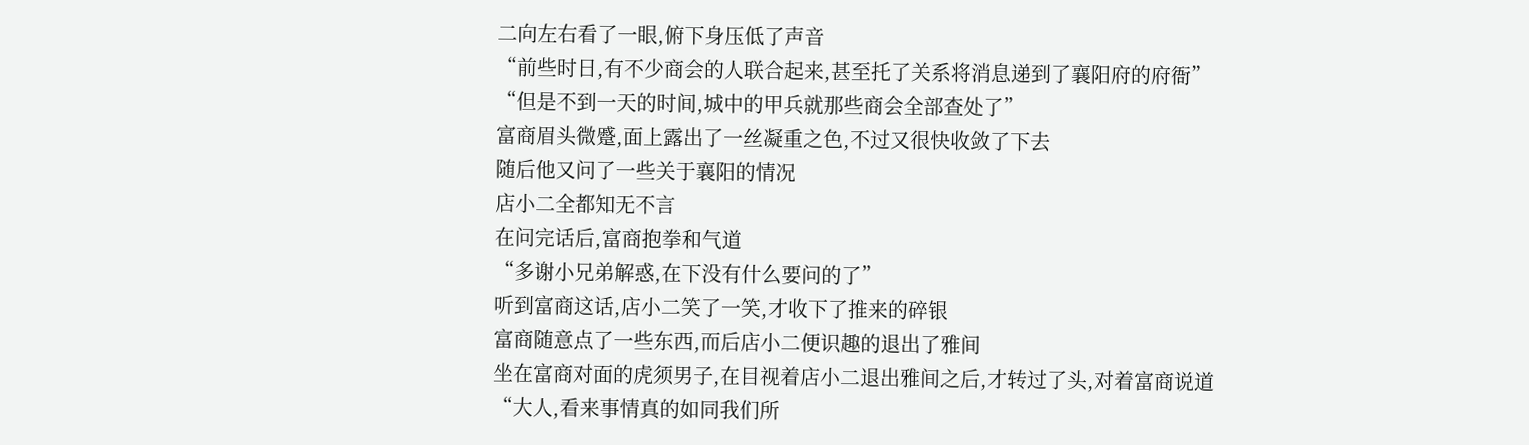二向左右看了一眼,俯下身压低了声音
“前些时日,有不少商会的人联合起来,甚至托了关系将消息递到了襄阳府的府衙”
“但是不到一天的时间,城中的甲兵就那些商会全部查处了”
富商眉头微蹙,面上露出了一丝凝重之色,不过又很快收敛了下去
随后他又问了一些关于襄阳的情况
店小二全都知无不言
在问完话后,富商抱拳和气道
“多谢小兄弟解惑,在下没有什么要问的了”
听到富商这话,店小二笑了一笑,才收下了推来的碎银
富商随意点了一些东西,而后店小二便识趣的退出了雅间
坐在富商对面的虎须男子,在目视着店小二退出雅间之后,才转过了头,对着富商说道
“大人,看来事情真的如同我们所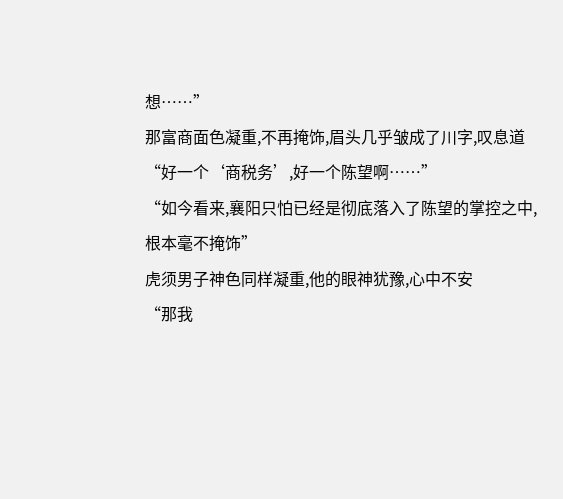想……”
那富商面色凝重,不再掩饰,眉头几乎皱成了川字,叹息道
“好一个‘商税务’,好一个陈望啊……”
“如今看来,襄阳只怕已经是彻底落入了陈望的掌控之中,根本毫不掩饰”
虎须男子神色同样凝重,他的眼神犹豫,心中不安
“那我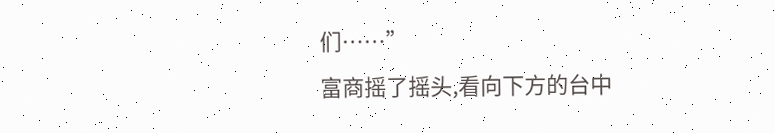们……”
富商摇了摇头,看向下方的台中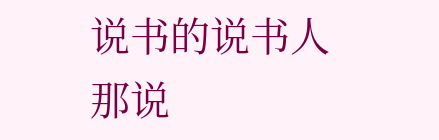说书的说书人
那说